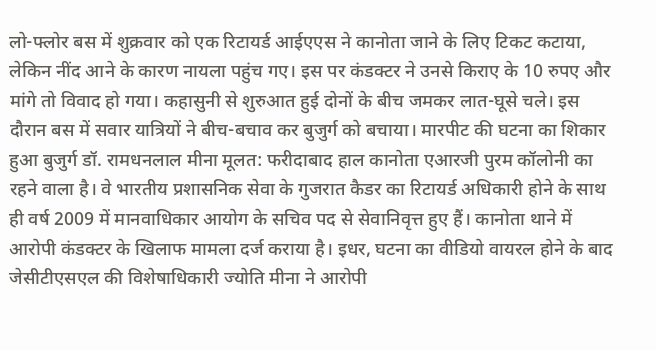लो-फ्लोर बस में शुक्रवार को एक रिटायर्ड आईएएस ने कानोता जाने के लिए टिकट कटाया, लेकिन नींद आने के कारण नायला पहुंच गए। इस पर कंडक्टर ने उनसे किराए के 10 रुपए और मांगे तो विवाद हो गया। कहासुनी से शुरुआत हुई दोनों के बीच जमकर लात-घूसे चले। इस दौरान बस में सवार यात्रियों ने बीच-बचाव कर बुजुर्ग को बचाया। मारपीट की घटना का शिकार हुआ बुजुर्ग डॉ. रामधनलाल मीना मूलत: फरीदाबाद हाल कानोता एआरजी पुरम कॉलोनी का रहने वाला है। वे भारतीय प्रशासनिक सेवा के गुजरात कैडर का रिटायर्ड अधिकारी होने के साथ ही वर्ष 2009 में मानवाधिकार आयोग के सचिव पद से सेवानिवृत्त हुए हैं। कानोता थाने में आरोपी कंडक्टर के खिलाफ मामला दर्ज कराया है। इधर, घटना का वीडियो वायरल होने के बाद जेसीटीएसएल की विशेषाधिकारी ज्योति मीना ने आरोपी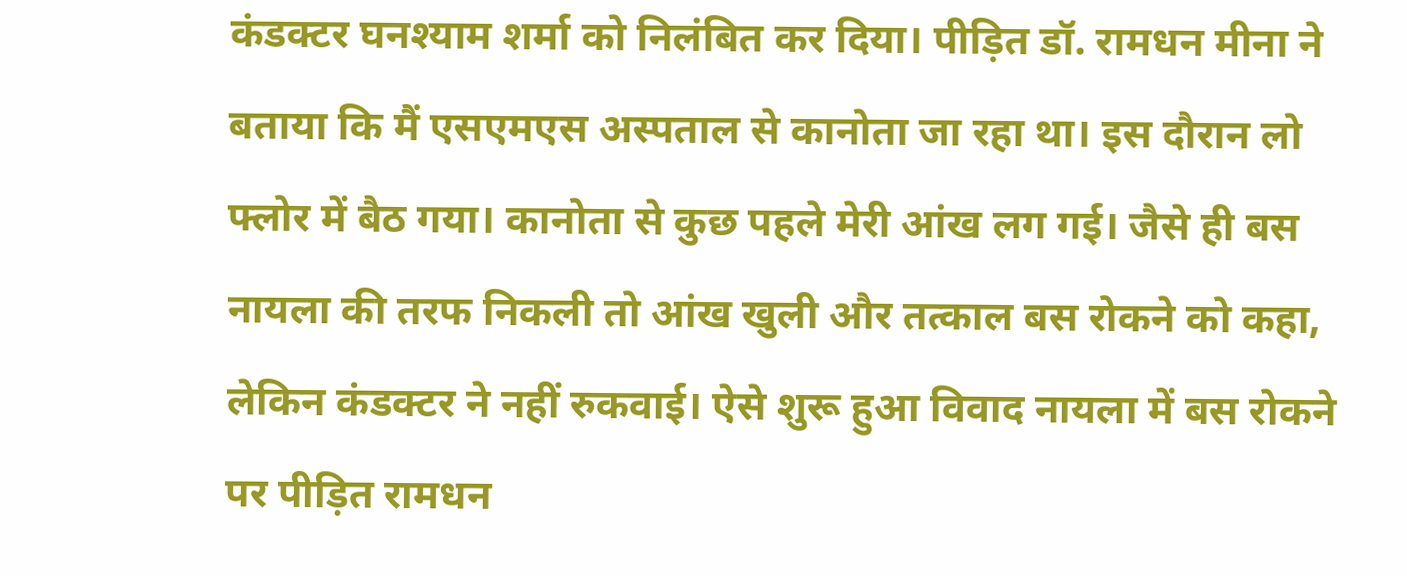कंडक्टर घनश्याम शर्मा को निलंबित कर दिया। पीड़ित डॉ. रामधन मीना ने बताया कि मैं एसएमएस अस्पताल से कानोता जा रहा था। इस दौरान लो फ्लोर में बैठ गया। कानोता से कुछ पहले मेरी आंख लग गई। जैसे ही बस नायला की तरफ निकली तो आंख खुली और तत्काल बस रोकने को कहा, लेकिन कंडक्टर ने नहीं रुकवाई। ऐसे शुरू हुआ विवाद नायला में बस रोकने पर पीड़ित रामधन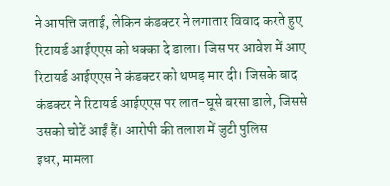ने आपत्ति जताई, लेकिन कंडक्टर ने लगातार विवाद करते हुए रिटायर्ड आईएएस को धक्का दे डाला। जिस पर आवेश में आए रिटायर्ड आईएएस ने कंडक्टर को थप्पड़ मार दी। जिसके बाद कंडक्टर ने रिटायर्ड आईएएस पर लात-घूसे बरसा डाले, जिससे उसको चोटें आईं हैं। आरोपी की तलाश में जुटी पुलिस
इधर, मामला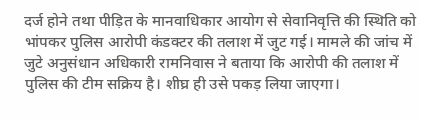दर्ज होने तथा पीड़ित के मानवाधिकार आयोग से सेवानिवृत्ति की स्थिति को भांपकर पुलिस आरोपी कंडक्टर की तलाश में जुट गई। मामले की जांच में जुटे अनुसंधान अधिकारी रामनिवास ने बताया कि आरोपी की तलाश में पुलिस की टीम सक्रिय है। शीघ्र ही उसे पकड़ लिया जाएगा।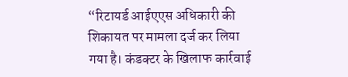“रिटायर्ड आईएएस अधिकारी की शिकायत पर मामला दर्ज कर लिया गया है। कंडक्टर के खिलाफ कार्रवाई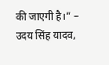की जाएगी है।” – उदय सिंह यादव,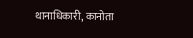थानाधिकारी, कानोता